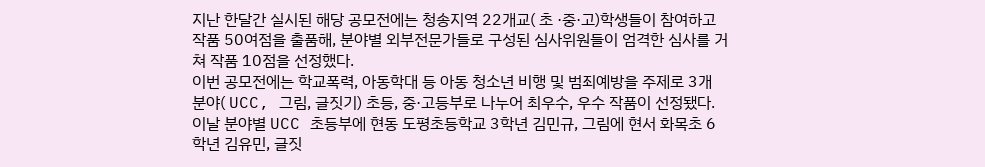지난 한달간 실시된 해당 공모전에는 청송지역 22개교( 초 ·중·고)학생들이 참여하고 작품 50여점을 출품해, 분야별 외부전문가들로 구성된 심사위원들이 엄격한 심사를 거쳐 작품 10점을 선정했다.
이번 공모전에는 학교폭력, 아동학대 등 아동 청소년 비행 및 범죄예방을 주제로 3개 분야( UCC, 그림, 글짓기) 초등, 중·고등부로 나누어 최우수, 우수 작품이 선정됐다.
이날 분야별 UCC 초등부에 현동 도평초등학교 3학년 김민규, 그림에 현서 화목초 6학년 김유민, 글짓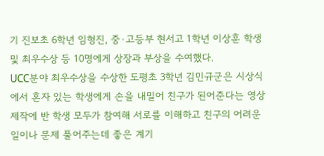기 진보초 6학년 임형진, 중·고등부 현서고 1학년 이상훈 학생 및 최우수상 등 10명에게 상장과 부상을 수여했다.
UCC분야 최우수상을 수상한 도평초 3학년 김민규군은 시상식에서 혼자 있는 학생에게 손을 내밀어 친구가 된어준다는 영상제작에 반 학생 모두가 참여해 서로를 이해하고 친구의 어려운 일이나 문제 풀어주는데 좋은 계기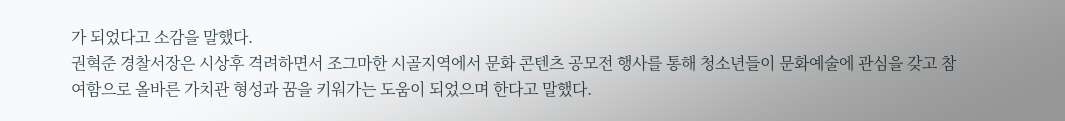가 되었다고 소감을 말했다.
권혁준 경찰서장은 시상후 격려하면서 조그마한 시골지역에서 문화 콘텐츠 공모전 행사를 통해 청소년들이 문화예술에 관심을 갖고 참여함으로 올바른 가치관 형성과 꿈을 키워가는 도움이 되었으며 한다고 말했다.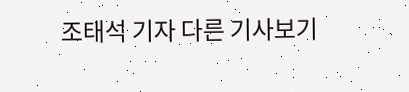조태석 기자 다른 기사보기